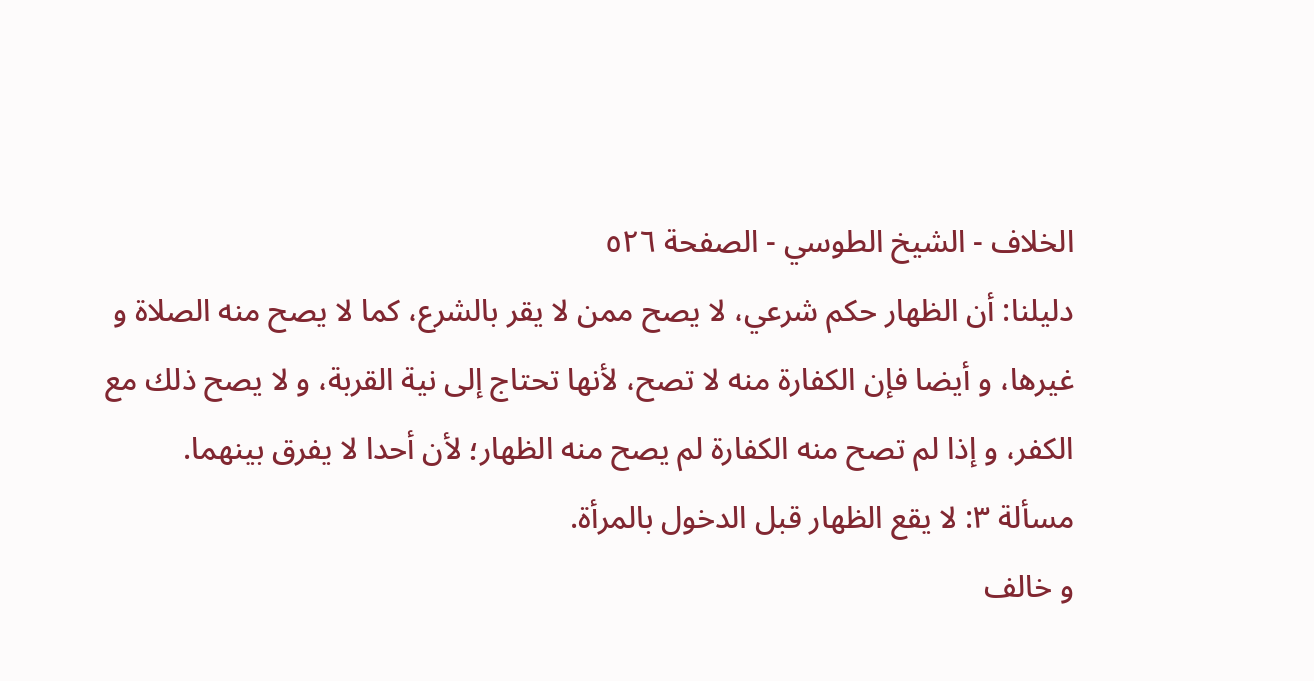الخلاف - الشيخ الطوسي - الصفحة ٥٢٦
دليلنا: أن الظهار حكم شرعي، لا يصح ممن لا يقر بالشرع، كما لا يصح منه الصلاة و غيرها، و أيضا فإن الكفارة منه لا تصح، لأنها تحتاج إلى نية القربة، و لا يصح ذلك مع الكفر، و إذا لم تصح منه الكفارة لم يصح منه الظهار؛ لأن أحدا لا يفرق بينهما.
مسألة ٣: لا يقع الظهار قبل الدخول بالمرأة.
و خالف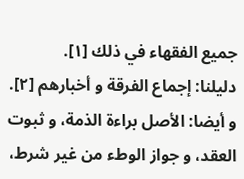جميع الفقهاء في ذلك [١].
دليلنا: إجماع الفرقة و أخبارهم [٢]. و أيضا: الأصل براءة الذمة، و ثبوت العقد، و جواز الوطء من غير شرط،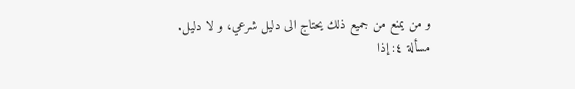و من يمنع من جميع ذلك يحتاج الى دليل شرعي، و لا دليل.
مسألة ٤: إذا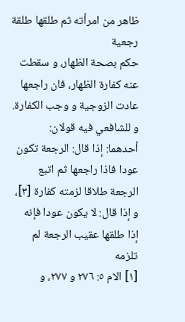ظاهر من امرأته ثم طلقها طلقة رجعية
حكم بصحة الظهار، و سقطت عنه كفارة الظهار، فان راجعها عادت الزوجية و وجب الكفارة.
و للشافعي فيه قولان:
أحدهما: إذا قال: الرجعة تكون عودا فاذا راجعها ثم اتبع الرجعة طلاقا لزمته كفارة [٣]، و إذا قال: لا يكون عودا فإنه إذا طلقها عقيب الرجعة لم تلزمه
[١] الام ٥: ٢٧٦ و ٢٧٧، و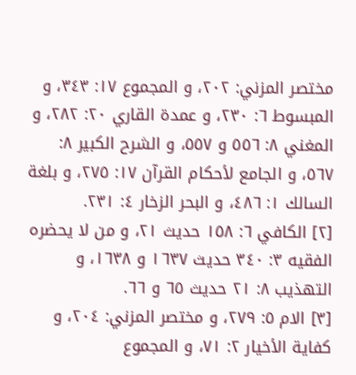مختصر المزني: ٢٠٢، و المجموع ١٧: ٣٤٣، و المبسوط ٦: ٢٣٠، و عمدة القاري ٢٠: ٢٨٢، و المغني ٨: ٥٥٦ و ٥٥٧، و الشرح الكبير ٨: ٥٦٧، و الجامع لأحكام القرآن ١٧: ٢٧٥، و بلغة السالك ١: ٤٨٦، و البحر الزخار ٤: ٢٣١.
[٢] الكافي ٦: ١٥٨ حديث ٢١، و من لا يحضره الفقيه ٣: ٣٤٠ حديث ١٦٣٧ و ١٦٣٨، و التهذيب ٨: ٢١ حديث ٦٥ و ٦٦.
[٣] الام ٥: ٢٧٩، و مختصر المزني: ٢٠٤، و كفاية الأخيار ٢: ٧١، و المجموع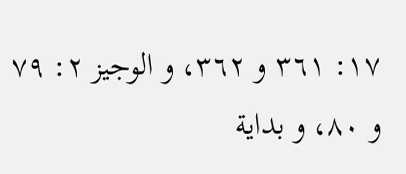١٧: ٣٦١ و ٣٦٢، و الوجيز ٢: ٧٩ و ٨٠، و بداية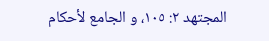المجتهد ٢: ١٠٥، و الجامع لأحكام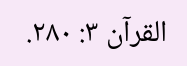القرآن ٣: ٢٨٠.